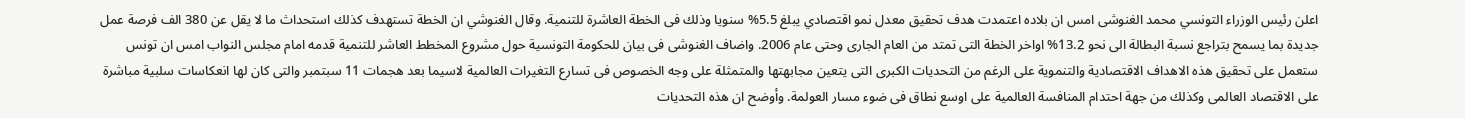اعلن رئيس الوزراء التونسي محمد الغنوشى امس ان بلاده اعتمدت هدف تحقيق معدل نمو اقتصادي يبلغ 5.5% سنويا وذلك فى الخطة العاشرة للتنمية. وقال الغنوشي ان الخطة تستهدف كذلك استحداث ما لا يقل عن 380 الف فرصة عمل جديدة بما يسمح بتراجع نسبة البطالة الى نحو 13.2% اواخر الخطة التى تمتد من العام الجارى وحتى عام 2006. واضاف الغنوشى فى بيان للحكومة التونسية حول مشروع المخطط العاشر للتنمية قدمه امام مجلس النواب امس ان تونس ستعمل على تحقيق هذه الاهداف الاقتصادية والتنموية على الرغم من التحديات الكبرى التى يتعين مجابهتها والمتمثلة على وجه الخصوص فى تسارع التغيرات العالمية لاسيما بعد هجمات 11 سبتمبر والتى كان لها انعكاسات سلبية مباشرة على الاقتصاد العالمى وكذلك من جهة احتدام المنافسة العالمية على اوسع نطاق فى ضوء مسار العولمة. وأوضح ان هذه التحديات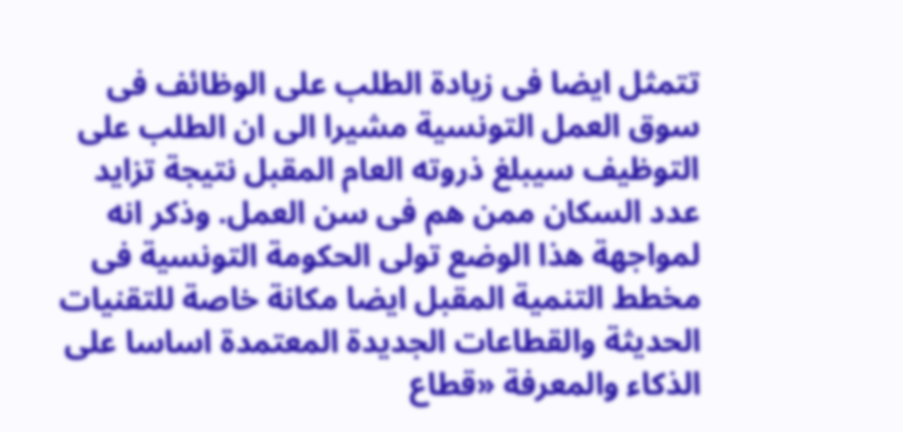تتمثل ايضا فى زيادة الطلب على الوظائف فى سوق العمل التونسية مشيرا الى ان الطلب على التوظيف سيبلغ ذروته العام المقبل نتيجة تزايد عدد السكان ممن هم فى سن العمل. وذكر انه لمواجهة هذا الوضع تولى الحكومة التونسية فى مخطط التنمية المقبل ايضا مكانة خاصة للتقنيات الحديثة والقطاعات الجديدة المعتمدة اساسا على الذكاء والمعرفة «قطاع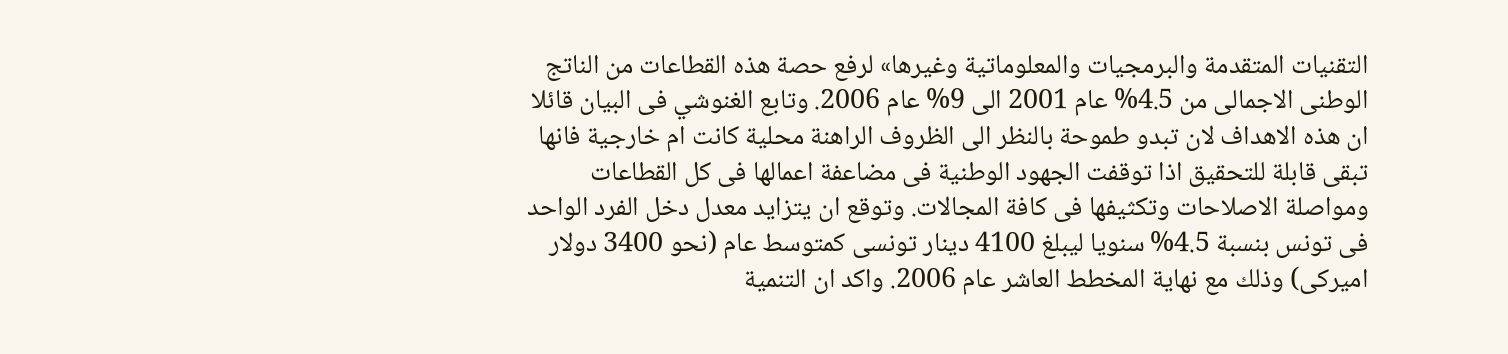التقنيات المتقدمة والبرمجيات والمعلوماتية وغيرها» لرفع حصة هذه القطاعات من الناتج الوطنى الاجمالى من 4.5% عام 2001 الى 9% عام 2006. وتابع الغنوشي فى البيان قائلا ان هذه الاهداف لان تبدو طموحة بالنظر الى الظروف الراهنة محلية كانت ام خارجية فانها تبقى قابلة للتحقيق اذا توقفت الجهود الوطنية فى مضاعفة اعمالها فى كل القطاعات ومواصلة الاصلاحات وتكثيفها فى كافة المجالات. وتوقع ان يتزايد معدل دخل الفرد الواحد فى تونس بنسبة 4.5% سنويا ليبلغ 4100 دينار تونسى كمتوسط عام (نحو 3400 دولار اميركى) وذلك مع نهاية المخطط العاشر عام 2006. واكد ان التنمية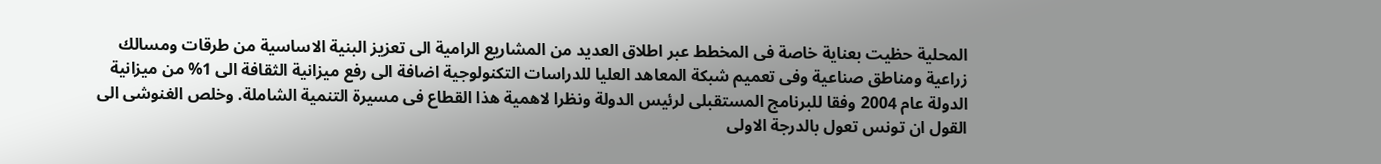المحلية حظيت بعناية خاصة فى المخطط عبر اطلاق العديد من المشاريع الرامية الى تعزيز البنية الاساسية من طرقات ومسالك زراعية ومناطق صناعية وفى تعميم شبكة المعاهد العليا للدراسات التكنولوجية اضافة الى رفع ميزانية الثقافة الى 1% من ميزانية الدولة عام 2004 وفقا للبرنامج المستقبلى لرئيس الدولة ونظرا لاهمية هذا القطاع فى مسيرة التنمية الشاملة. وخلص الغنوشى الى القول ان تونس تعول بالدرجة الاولى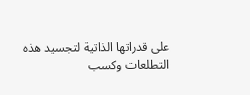على قدراتها الذاتية لتجسيد هذه التطلعات وكسب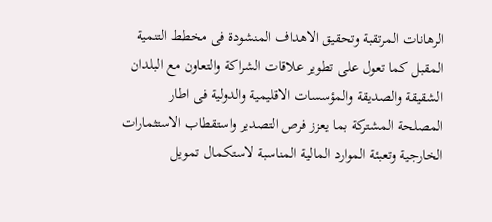الرهانات المرتقبة وتحقيق الاهداف المنشودة فى مخطط التنمية المقبل كما تعول على تطوير علاقات الشراكة والتعاون مع البلدان الشقيقة والصديقة والمؤسسات الاقليمية والدولية فى اطار المصلحة المشتركة بما يعزز فرص التصدير واستقطاب الاستثمارات الخارجية وتعبئة الموارد المالية المناسبة لاستكمال تمويل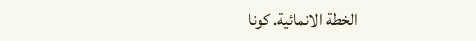الخطة الانمائية. كونا